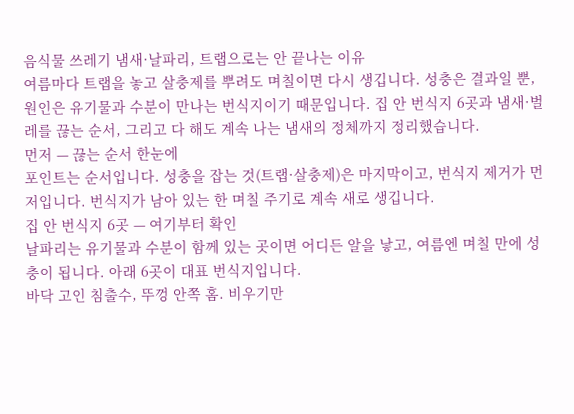음식물 쓰레기 냄새·날파리, 트랩으로는 안 끝나는 이유
여름마다 트랩을 놓고 살충제를 뿌려도 며칠이면 다시 생깁니다. 성충은 결과일 뿐, 원인은 유기물과 수분이 만나는 번식지이기 때문입니다. 집 안 번식지 6곳과 냄새·벌레를 끊는 순서, 그리고 다 해도 계속 나는 냄새의 정체까지 정리했습니다.
먼저 — 끊는 순서 한눈에
포인트는 순서입니다. 성충을 잡는 것(트랩·살충제)은 마지막이고, 번식지 제거가 먼저입니다. 번식지가 남아 있는 한 며칠 주기로 계속 새로 생깁니다.
집 안 번식지 6곳 — 여기부터 확인
날파리는 유기물과 수분이 함께 있는 곳이면 어디든 알을 낳고, 여름엔 며칠 만에 성충이 됩니다. 아래 6곳이 대표 번식지입니다.
바닥 고인 침출수, 뚜껑 안쪽 홈. 비우기만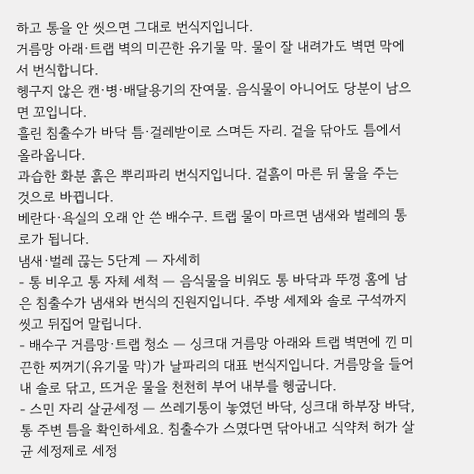하고 통을 안 씻으면 그대로 번식지입니다.
거름망 아래·트랩 벽의 미끈한 유기물 막. 물이 잘 내려가도 벽면 막에서 번식합니다.
헹구지 않은 캔·병·배달용기의 잔여물. 음식물이 아니어도 당분이 남으면 꼬입니다.
흘린 침출수가 바닥 틈·걸레받이로 스며든 자리. 겉을 닦아도 틈에서 올라옵니다.
과습한 화분 흙은 뿌리파리 번식지입니다. 겉흙이 마른 뒤 물을 주는 것으로 바뀝니다.
베란다·욕실의 오래 안 쓴 배수구. 트랩 물이 마르면 냄새와 벌레의 통로가 됩니다.
냄새·벌레 끊는 5단계 — 자세히
- 통 비우고 통 자체 세척 — 음식물을 비워도 통 바닥과 뚜껑 홈에 남은 침출수가 냄새와 번식의 진원지입니다. 주방 세제와 솔로 구석까지 씻고 뒤집어 말립니다.
- 배수구 거름망·트랩 청소 — 싱크대 거름망 아래와 트랩 벽면에 낀 미끈한 찌꺼기(유기물 막)가 날파리의 대표 번식지입니다. 거름망을 들어내 솔로 닦고, 뜨거운 물을 천천히 부어 내부를 헹굽니다.
- 스민 자리 살균세정 — 쓰레기통이 놓였던 바닥, 싱크대 하부장 바닥, 통 주변 틈을 확인하세요. 침출수가 스몄다면 닦아내고 식약처 허가 살균 세정제로 세정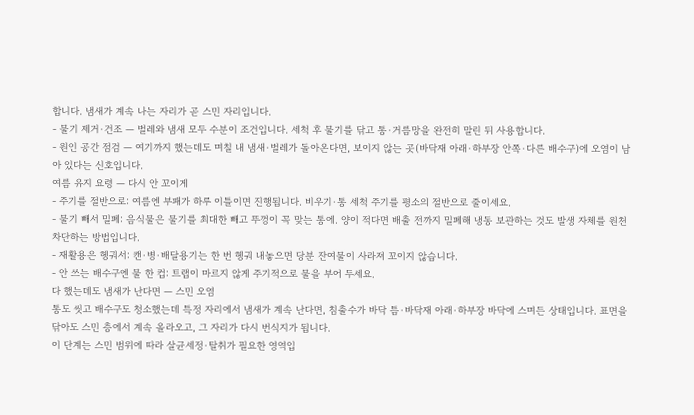합니다. 냄새가 계속 나는 자리가 곧 스민 자리입니다.
- 물기 제거·건조 — 벌레와 냄새 모두 수분이 조건입니다. 세척 후 물기를 닦고 통·거름망을 완전히 말린 뒤 사용합니다.
- 원인 공간 점검 — 여기까지 했는데도 며칠 내 냄새·벌레가 돌아온다면, 보이지 않는 곳(바닥재 아래·하부장 안쪽·다른 배수구)에 오염이 남아 있다는 신호입니다.
여름 유지 요령 — 다시 안 꼬이게
- 주기를 절반으로: 여름엔 부패가 하루 이틀이면 진행됩니다. 비우기·통 세척 주기를 평소의 절반으로 줄이세요.
- 물기 빼서 밀폐: 음식물은 물기를 최대한 빼고 뚜껑이 꼭 맞는 통에. 양이 적다면 배출 전까지 밀폐해 냉동 보관하는 것도 발생 자체를 원천 차단하는 방법입니다.
- 재활용은 헹궈서: 캔·병·배달용기는 한 번 헹궈 내놓으면 당분 잔여물이 사라져 꼬이지 않습니다.
- 안 쓰는 배수구엔 물 한 컵: 트랩이 마르지 않게 주기적으로 물을 부어 두세요.
다 했는데도 냄새가 난다면 — 스민 오염
통도 씻고 배수구도 청소했는데 특정 자리에서 냄새가 계속 난다면, 침출수가 바닥 틈·바닥재 아래·하부장 바닥에 스며든 상태입니다. 표면을 닦아도 스민 층에서 계속 올라오고, 그 자리가 다시 번식지가 됩니다.
이 단계는 스민 범위에 따라 살균세정·탈취가 필요한 영역입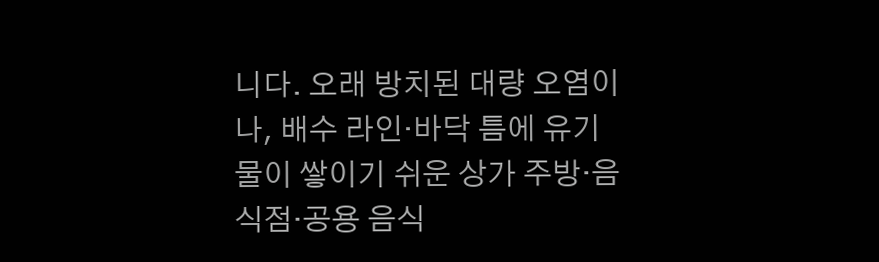니다. 오래 방치된 대량 오염이나, 배수 라인·바닥 틈에 유기물이 쌓이기 쉬운 상가 주방·음식점·공용 음식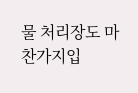물 처리장도 마찬가지입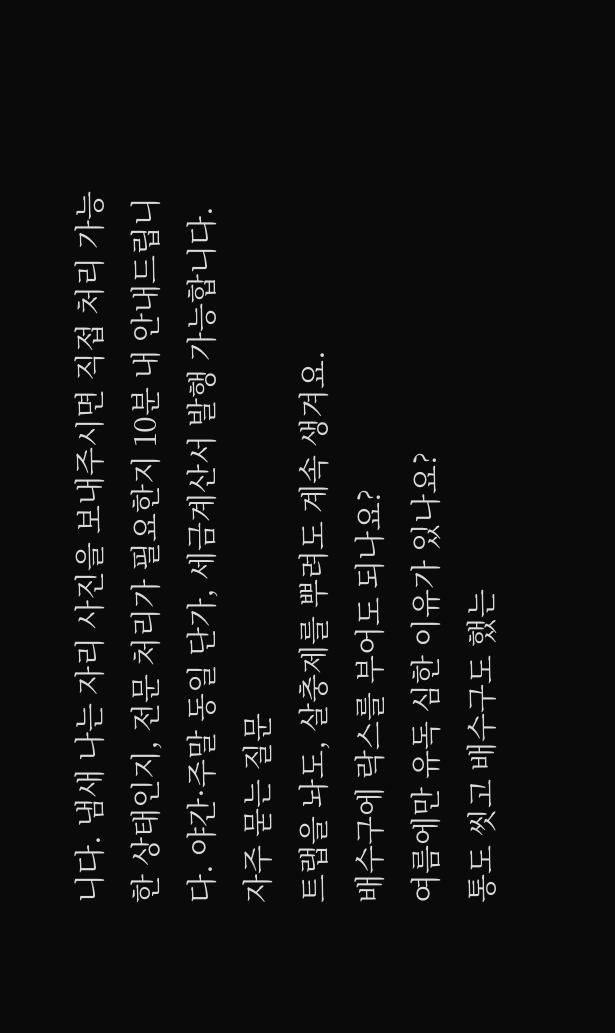니다. 냄새 나는 자리 사진을 보내주시면 직접 처리 가능한 상태인지, 전문 처리가 필요한지 10분 내 안내드립니다. 야간·주말 동일 단가, 세금계산서 발행 가능합니다.
자주 묻는 질문
트랩을 놔도, 살충제를 뿌려도 계속 생겨요.
배수구에 락스를 부어도 되나요?
여름에만 유독 심한 이유가 있나요?
통도 씻고 배수구도 했는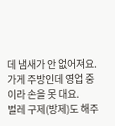데 냄새가 안 없어져요.
가게 주방인데 영업 중이라 손을 못 대요.
벌레 구제(방제)도 해주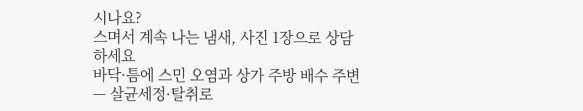시나요?
스며서 계속 나는 냄새, 사진 1장으로 상담하세요
바닥·틈에 스민 오염과 상가 주방 배수 주변 — 살균세정·탈취로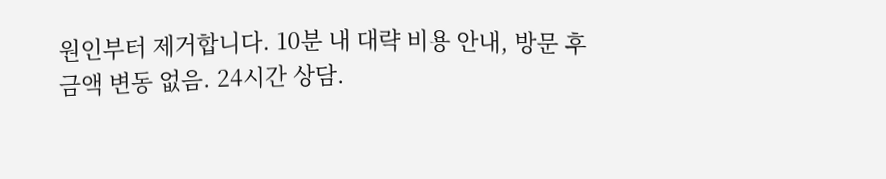원인부터 제거합니다. 10분 내 대략 비용 안내, 방문 후 금액 변동 없음. 24시간 상담.